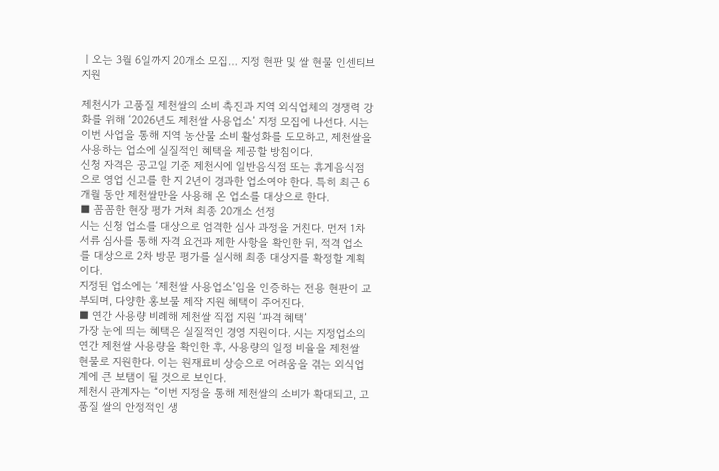ㅣ오는 3월 6일까지 20개소 모집… 지정 현판 및 쌀 현물 인센티브 지원

제천시가 고품질 제천쌀의 소비 촉진과 지역 외식업체의 경쟁력 강화를 위해 ‘2026년도 제천쌀 사용업소’ 지정 모집에 나선다. 시는 이번 사업을 통해 지역 농산물 소비 활성화를 도모하고, 제천쌀을 사용하는 업소에 실질적인 혜택을 제공할 방침이다.
신청 자격은 공고일 기준 제천시에 일반음식점 또는 휴게음식점으로 영업 신고를 한 지 2년이 경과한 업소여야 한다. 특히 최근 6개월 동안 제천쌀만을 사용해 온 업소를 대상으로 한다.
■ 꼼꼼한 현장 평가 거쳐 최종 20개소 선정
시는 신청 업소를 대상으로 엄격한 심사 과정을 거친다. 먼저 1차 서류 심사를 통해 자격 요건과 제한 사항을 확인한 뒤, 적격 업소를 대상으로 2차 방문 평가를 실시해 최종 대상지를 확정할 계획이다.
지정된 업소에는 ‘제천쌀 사용업소’임을 인증하는 전용 현판이 교부되며, 다양한 홍보물 제작 지원 혜택이 주어진다.
■ 연간 사용량 비례해 제천쌀 직접 지원 ‘파격 혜택’
가장 눈에 띄는 혜택은 실질적인 경영 지원이다. 시는 지정업소의 연간 제천쌀 사용량을 확인한 후, 사용량의 일정 비율을 제천쌀 현물로 지원한다. 이는 원재료비 상승으로 어려움을 겪는 외식업계에 큰 보탬이 될 것으로 보인다.
제천시 관계자는 “이번 지정을 통해 제천쌀의 소비가 확대되고, 고품질 쌀의 안정적인 생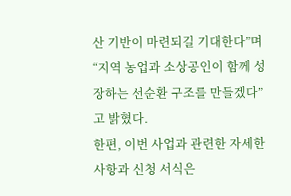산 기반이 마련되길 기대한다”며 “지역 농업과 소상공인이 함께 성장하는 선순환 구조를 만들겠다”고 밝혔다.
한편, 이번 사업과 관련한 자세한 사항과 신청 서식은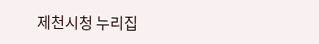제천시청 누리집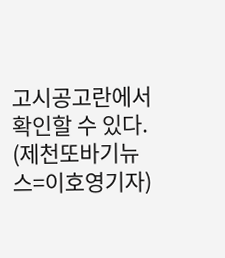고시공고란에서 확인할 수 있다.
(제천또바기뉴스=이호영기자)